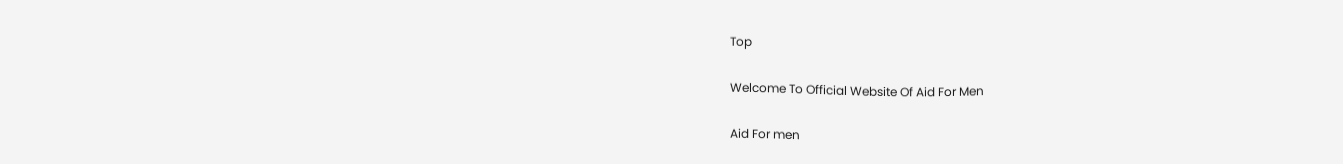Top

Welcome To Official Website Of Aid For Men

Aid For men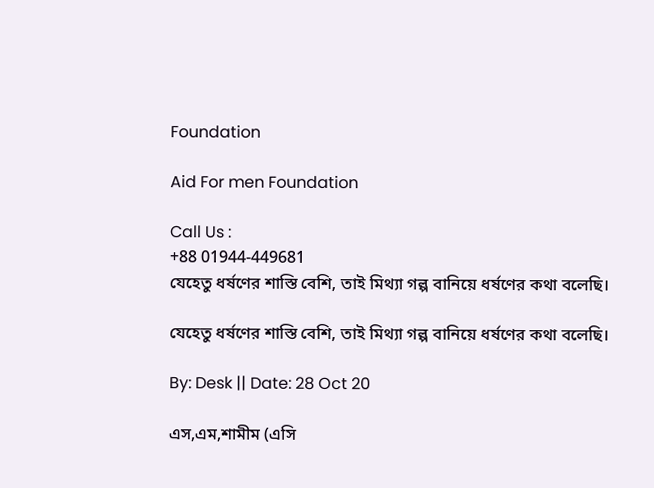Foundation

Aid For men Foundation

Call Us :
+88 01944-449681
যেহেতু ধর্ষণের শাস্তি বেশি, তাই মিথ্যা গল্প বানিয়ে ধর্ষণের কথা বলেছি।

যেহেতু ধর্ষণের শাস্তি বেশি, তাই মিথ্যা গল্প বানিয়ে ধর্ষণের কথা বলেছি।

By: Desk || Date: 28 Oct 20

এস,এম,শামীম (এসি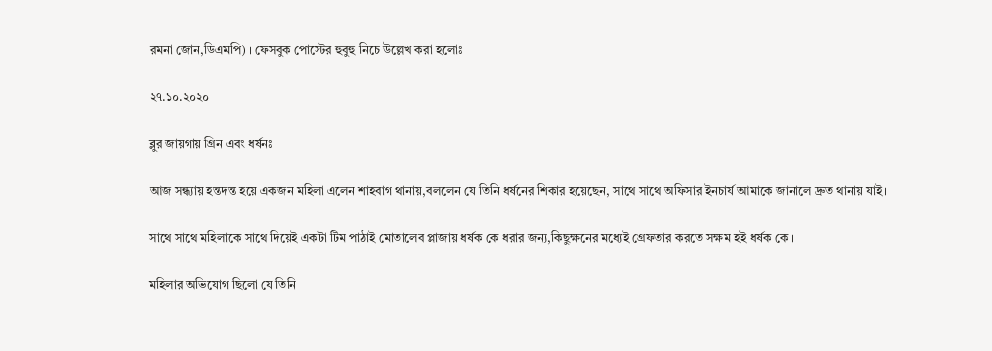রমনা জোন,ডিএমপি) । ফেসবুক পোস্টের হুবুহু নিচে উল্লেখ করা হলোঃ

২৭.১০.২০২০

ব্লুর জায়গায় গ্রিন এবং ধর্ষনঃ

আজ সন্ধ্যায় হন্তদন্ত হয়ে একজন মহিলা এলেন শাহবাগ থানায়,বললেন যে তিনি ধর্ষনের শিকার হয়েছেন, সাথে সাথে অফিসার ইনচার্য আমাকে জানালে দ্রুত থানায় যাই।

সাথে সাথে মহিলাকে সাথে দিয়েই একটা টিম পাঠাই মোতালেব প্লাজায় ধর্ষক কে ধরার জন্য,কিছুক্ষনের মধ্যেই গ্রেফতার করতে সক্ষম হই ধর্ষক কে ।

মহিলার অভিযোগ ছিলো যে তিনি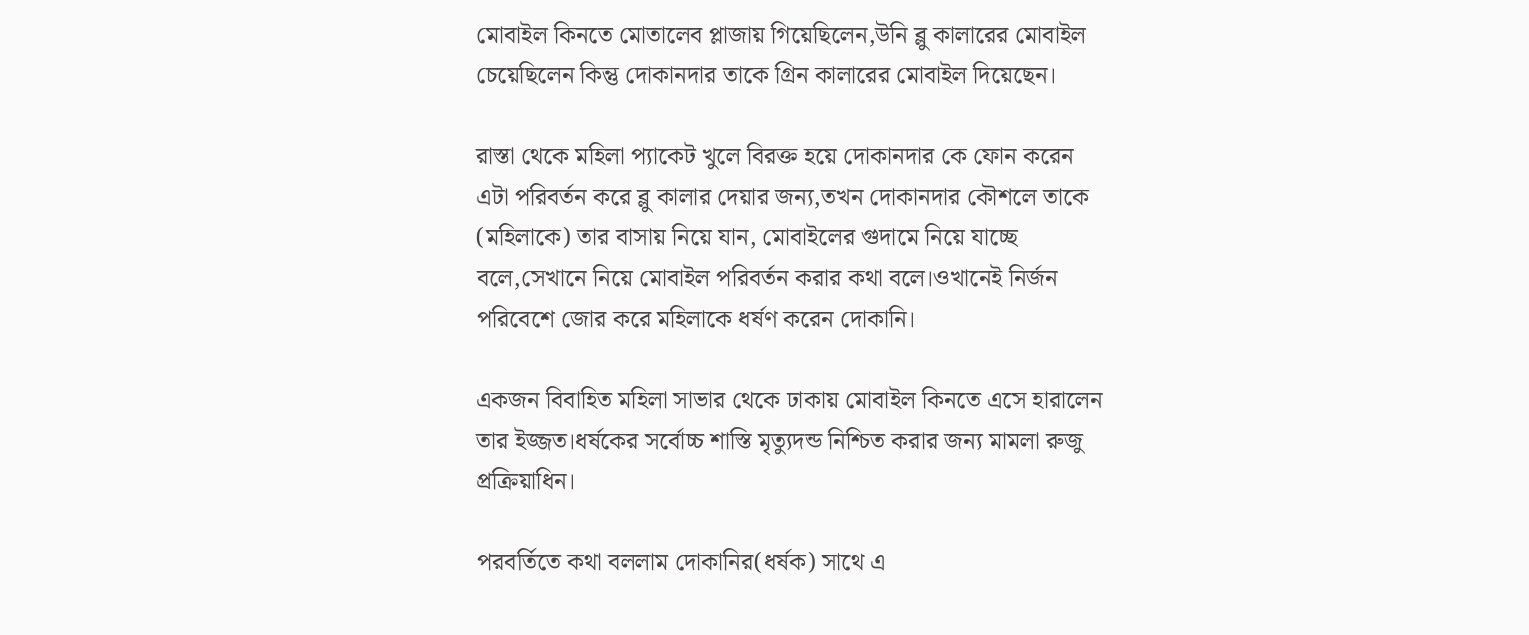মোবাইল কিনতে মোতালেব প্লাজায় গিয়েছিলেন,উনি ব্লু কালারের মোবাইল চেয়েছিলেন কিন্তু দোকানদার তাকে গ্রিন কালারের মোবাইল দিয়েছেন।

রাস্তা থেকে মহিলা প্যাকেট খুলে বিরক্ত হয়ে দোকানদার কে ফোন করেন এটা পরিবর্তন করে ব্লু কালার দেয়ার জন্য,তখন দোকানদার কৌশলে তাকে (মহিলাকে) তার বাসায় নিয়ে যান, মোবাইলের গুদামে নিয়ে যাচ্ছে বলে,সেখানে নিয়ে মোবাইল পরিবর্তন করার কথা বলে।ওখানেই নির্জন পরিবেশে জোর করে মহিলাকে ধর্ষণ করেন দোকানি।

একজন বিবাহিত মহিলা সাভার থেকে ঢাকায় মোবাইল কিনতে এসে হারালেন তার ইজ্জত।ধর্ষকের সর্বোচ্চ শাস্তি মৃত্যুদন্ড নিশ্চিত করার জন্য মামলা রুজু প্রক্রিয়াধিন।

পরবর্তিতে কথা বললাম দোকানির(ধর্ষক) সাথে এ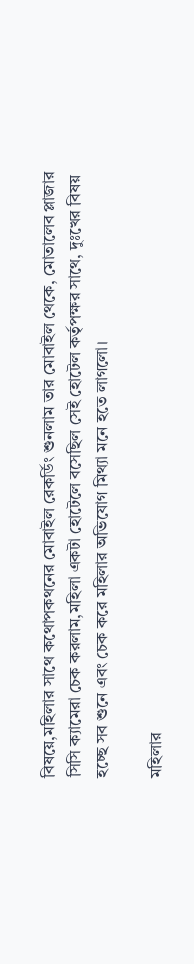বিষয়ে,মহিলার সাথে কথোপকথনের মোবাইল রেকর্ডিং শুনলাম তার মোবাইল থেকে, মোতালেব প্লাজার সিসি ক্যামেরা চেক করলাম,মহিলা একটা হোটেলে বসেছিল সেই হোটেল কর্তৃপক্ষর সাথে, দুঃখের বিষয় হচ্ছে সব শুনে এবং চেক করে মহিলার অভিযোগ মিথ্যা মনে হতে লাগলো।

মহিলার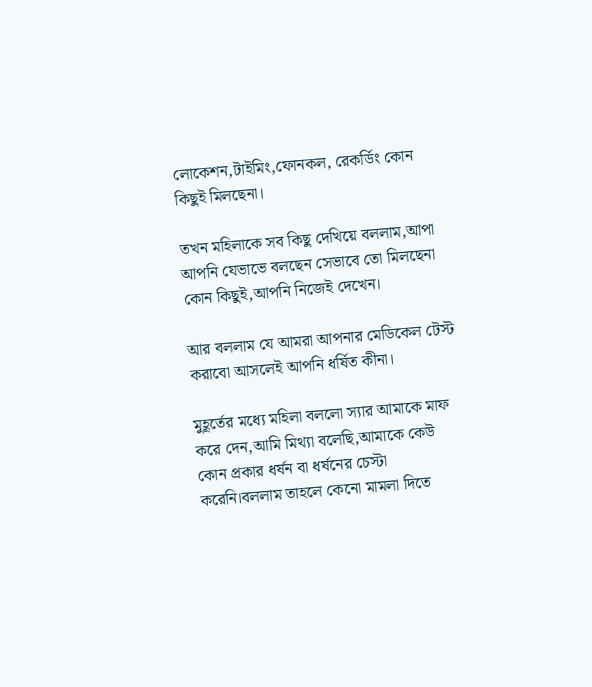লোকেশন,টাইমিং,ফোনকল, রেকর্ডিং কোন কিছুই মিলছেনা।

তখন মহিলাকে সব কিছু দেখিয়ে বললাম,আপা আপনি যেভাভে বলছেন সেভাবে তো মিলছেনা কোন কিছুই,আপনি নিজেই দেখেন।

আর বললাম যে আমরা আপনার মেডিকেল টেস্ট করাবো আসলেই আপনি ধর্ষিত কীনা।

মুহূর্তের মধ্যে মহিলা বললো স্যার আমাকে মাফ করে দেন,আমি মিথ্যা বলেছি,আমাকে কেউ কোন প্রকার ধর্ষন বা ধর্ষনের চেস্টা করেনি।বললাম তাহলে কেনো মামলা দিতে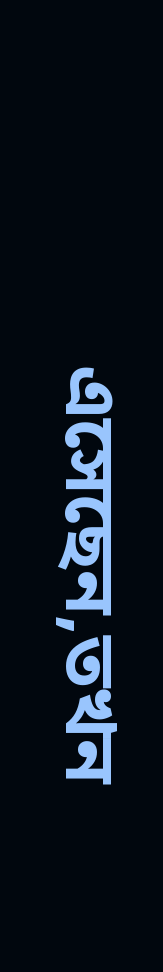এসেছেন,তখন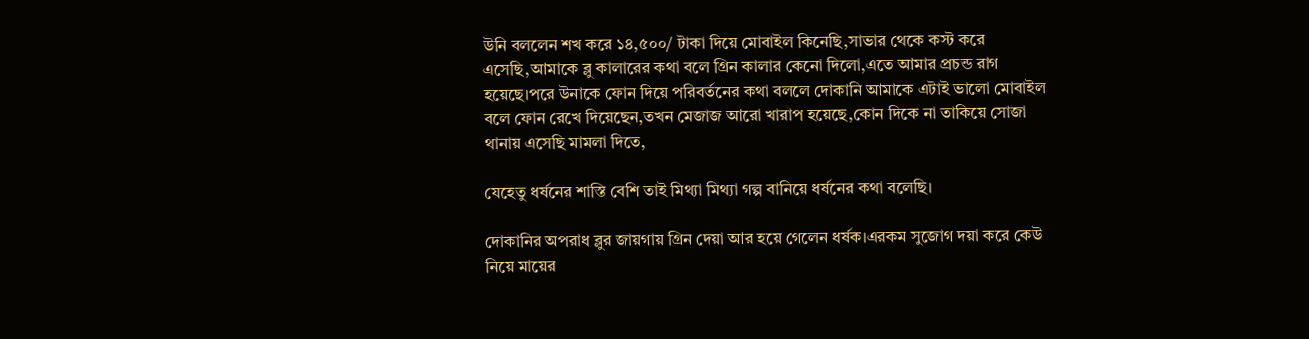উনি বললেন শখ করে ১৪,৫০০/ টাকা দিয়ে মোবাইল কিনেছি,সাভার থেকে কস্ট করে এসেছি,আমাকে ব্লু কালারের কথা বলে গ্রিন কালার কেনো দিলো,এতে আমার প্রচন্ড রাগ হয়েছে।পরে উনাকে ফোন দিয়ে পরিবর্তনের কথা বললে দোকানি আমাকে এটাই ভালো মোবাইল বলে ফোন রেখে দিয়েছেন,তখন মেজাজ আরো খারাপ হয়েছে,কোন দিকে না তাকিয়ে সোজা থানায় এসেছি মামলা দিতে,

যেহেতু ধর্ষনের শাস্তি বেশি তাই মিথ্যা মিথ্যা গল্প বানিয়ে ধর্ষনের কথা বলেছি।

দোকানির অপরাধ ব্লুর জায়গায় গ্রিন দেয়া আর হয়ে গেলেন ধর্ষক।এরকম সুজোগ দয়া করে কেউ নিয়ে মায়ের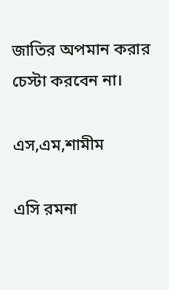জাতির অপমান করার চেস্টা করবেন না।

এস,এম,শামীম

এসি রমনা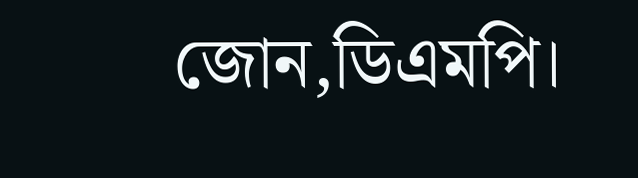জোন,ডিএমপি।